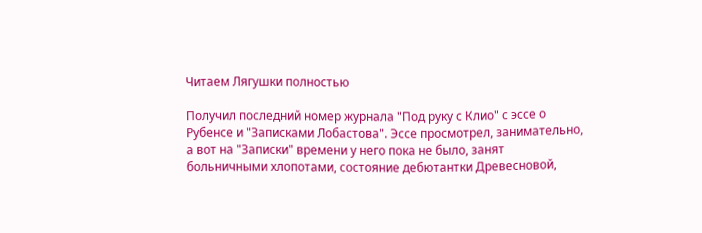Читаем Лягушки полностью

Получил последний номер журнала "Под руку с Клио" с эссе о Рубенсе и "Записками Лобастова". Эссе просмотрел, занимательно, а вот на "Записки" времени у него пока не было, занят больничными хлопотами, состояние дебютантки Древесновой,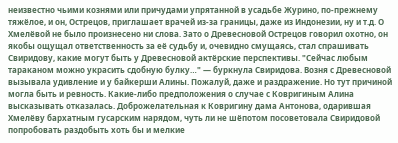неизвестно чьими кознями или причудами упрятанной в усадьбе Журино, по-прежнему тяжёлое, и он, Острецов, приглашает врачей из-за границы, даже из Индонезии, ну и т.д. О Хмелёвой не было произнесено ни слова. Зато о Древесновой Острецов говорил охотно, он якобы ощущал ответственность за её судьбу и, очевидно смущаясь, стал спрашивать Свиридову, какие могут быть у Древесновой актёрские перспективы. "Сейчас любым тараканом можно украсить сдобную булку…" — буркнула Свиридова. Возня с Древесновой вызывала удивление и у байкерши Алины. Пожалуй, даже и раздражение. Но тут причиной могла быть и ревность. Какие-либо предположения о случае с Ковригиным Алина высказывать отказалась. Доброжелательная к Ковригину дама Антонова, одарившая Хмелёву бархатным гусарским нарядом, чуть ли не шёпотом посоветовала Свиридовой попробовать раздобыть хоть бы и мелкие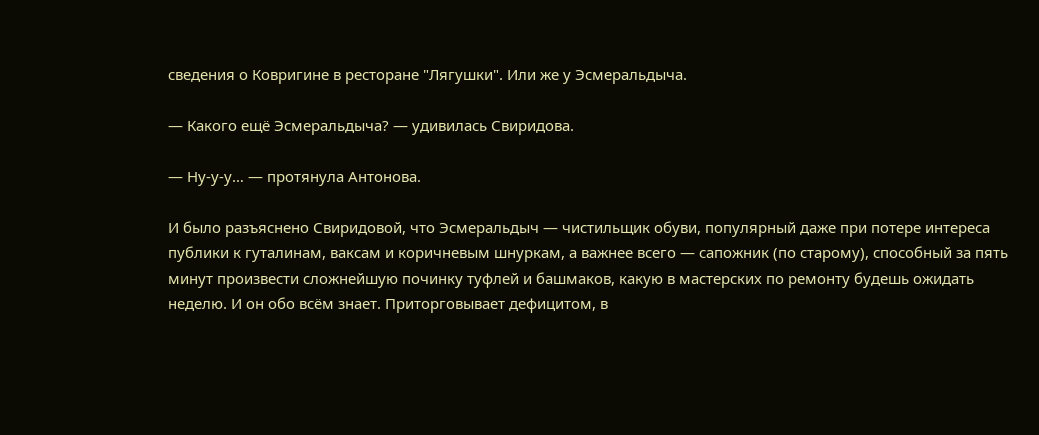сведения о Ковригине в ресторане "Лягушки". Или же у Эсмеральдыча.

— Какого ещё Эсмеральдыча? — удивилась Свиридова.

— Ну-у-у… — протянула Антонова.

И было разъяснено Свиридовой, что Эсмеральдыч — чистильщик обуви, популярный даже при потере интереса публики к гуталинам, ваксам и коричневым шнуркам, а важнее всего — сапожник (по старому), способный за пять минут произвести сложнейшую починку туфлей и башмаков, какую в мастерских по ремонту будешь ожидать неделю. И он обо всём знает. Приторговывает дефицитом, в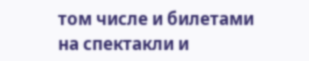том числе и билетами на спектакли и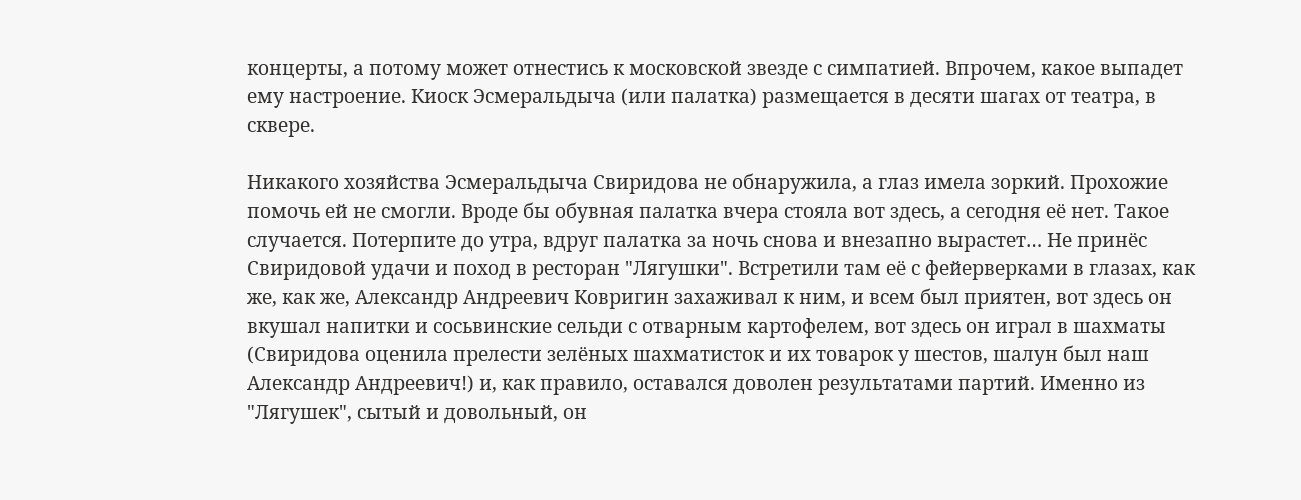концерты, а потому может отнестись к московской звезде с симпатией. Впрочем, какое выпадет ему настроение. Киоск Эсмеральдыча (или палатка) размещается в десяти шагах от театра, в сквере.

Никакого хозяйства Эсмеральдыча Свиридова не обнаружила, а глаз имела зоркий. Прохожие помочь ей не смогли. Вроде бы обувная палатка вчера стояла вот здесь, а сегодня её нет. Такое случается. Потерпите до утра, вдруг палатка за ночь снова и внезапно вырастет… Не принёс Свиридовой удачи и поход в ресторан "Лягушки". Встретили там её с фейерверками в глазах, как же, как же, Александр Андреевич Ковригин захаживал к ним, и всем был приятен, вот здесь он вкушал напитки и сосьвинские сельди с отварным картофелем, вот здесь он играл в шахматы (Свиридова оценила прелести зелёных шахматисток и их товарок у шестов, шалун был наш Александр Андреевич!) и, как правило, оставался доволен результатами партий. Именно из "Лягушек", сытый и довольный, он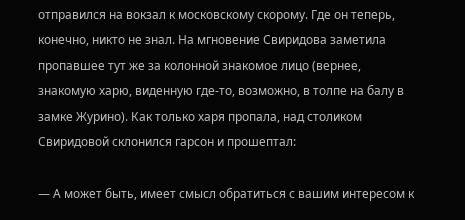отправился на вокзал к московскому скорому. Где он теперь, конечно, никто не знал. На мгновение Свиридова заметила пропавшее тут же за колонной знакомое лицо (вернее, знакомую харю, виденную где-то, возможно, в толпе на балу в замке Журино). Как только харя пропала, над столиком Свиридовой склонился гарсон и прошептал:

— А может быть, имеет смысл обратиться с вашим интересом к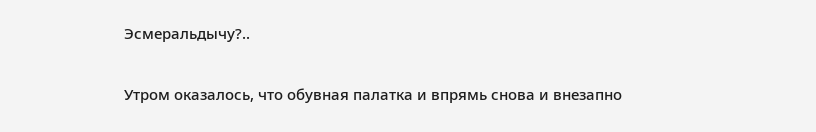Эсмеральдычу?..

Утром оказалось, что обувная палатка и впрямь снова и внезапно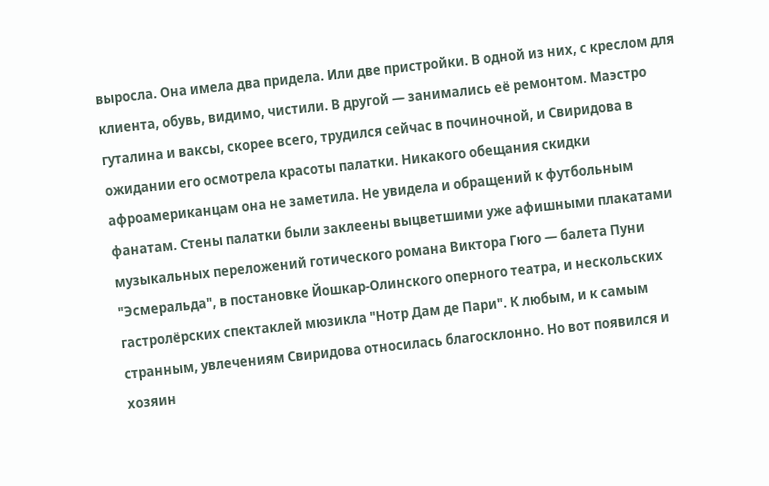выросла. Она имела два придела. Или две пристройки. В одной из них, с креслом для клиента, обувь, видимо, чистили. В другой — занимались её ремонтом. Маэстро гуталина и ваксы, скорее всего, трудился сейчас в починочной, и Свиридова в ожидании его осмотрела красоты палатки. Никакого обещания скидки афроамериканцам она не заметила. Не увидела и обращений к футбольным фанатам. Стены палатки были заклеены выцветшими уже афишными плакатами музыкальных переложений готического романа Виктора Гюго — балета Пуни "Эсмеральда", в постановке Йошкар-Олинского оперного театра, и нескольских гастролёрских спектаклей мюзикла "Нотр Дам де Пари". К любым, и к самым странным, увлечениям Свиридова относилась благосклонно. Но вот появился и хозяин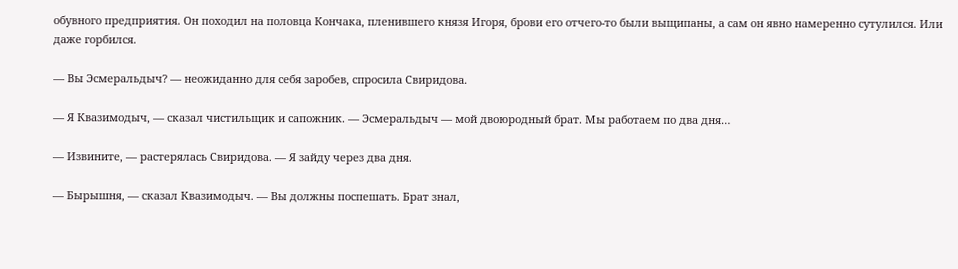обувного предприятия. Он походил на половца Кончака, пленившего князя Игоря, брови его отчего-то были выщипаны, а сам он явно намеренно сутулился. Или даже горбился.

— Вы Эсмеральдыч? — неожиданно для себя заробев, спросила Свиридова.

— Я Квазимодыч, — сказал чистильщик и сапожник. — Эсмеральдыч — мой двоюродный брат. Мы работаем по два дня…

— Извините, — растерялась Свиридова. — Я зайду через два дня.

— Бырышня, — сказал Квазимодыч. — Вы должны поспешать. Брат знал,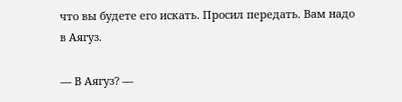что вы будете его искать. Просил передать. Вам надо в Аягуз.

— В Аягуз? —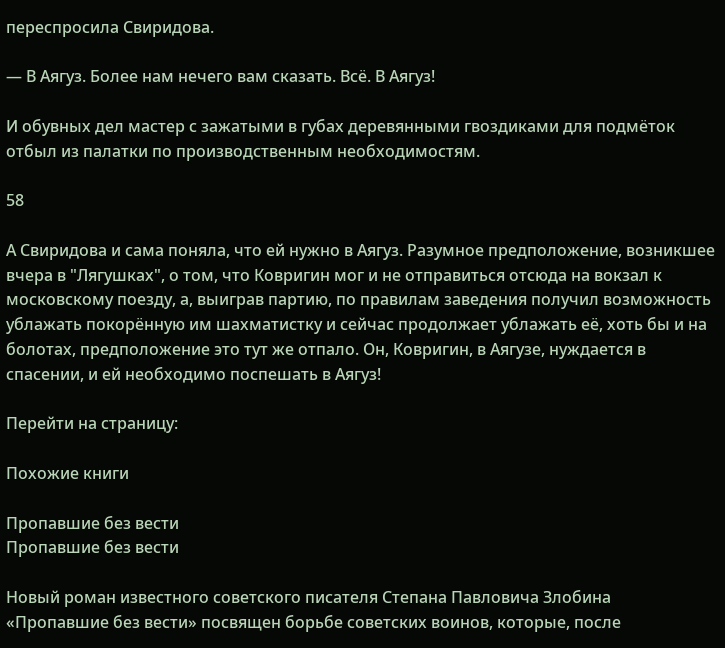переспросила Свиридова.

— В Аягуз. Более нам нечего вам сказать. Всё. В Аягуз!

И обувных дел мастер с зажатыми в губах деревянными гвоздиками для подмёток отбыл из палатки по производственным необходимостям.

58

А Свиридова и сама поняла, что ей нужно в Аягуз. Разумное предположение, возникшее вчера в "Лягушках", о том, что Ковригин мог и не отправиться отсюда на вокзал к московскому поезду, а, выиграв партию, по правилам заведения получил возможность ублажать покорённую им шахматистку и сейчас продолжает ублажать её, хоть бы и на болотах, предположение это тут же отпало. Он, Ковригин, в Аягузе, нуждается в спасении, и ей необходимо поспешать в Аягуз!

Перейти на страницу:

Похожие книги

Пропавшие без вести
Пропавшие без вести

Новый роман известного советского писателя Степана Павловича Злобина «Пропавшие без вести» посвящен борьбе советских воинов, которые, после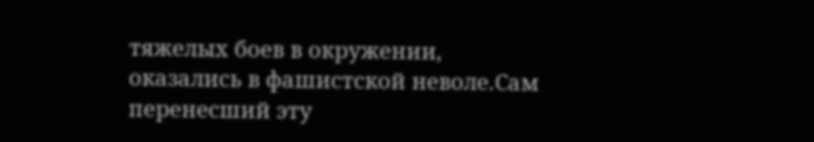тяжелых боев в окружении, оказались в фашистской неволе.Сам перенесший эту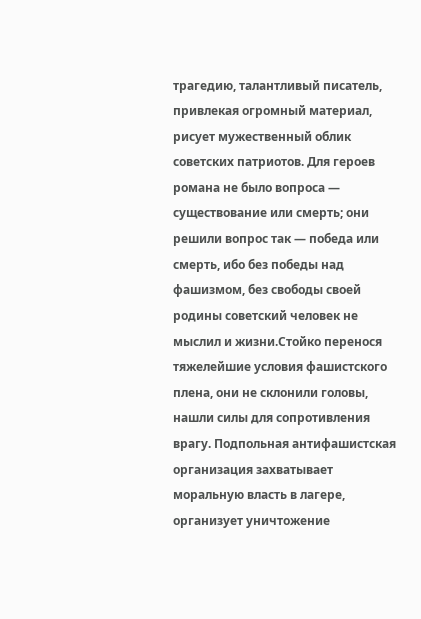трагедию, талантливый писатель, привлекая огромный материал, рисует мужественный облик советских патриотов. Для героев романа не было вопроса — существование или смерть; они решили вопрос так — победа или смерть, ибо без победы над фашизмом, без свободы своей родины советский человек не мыслил и жизни.Стойко перенося тяжелейшие условия фашистского плена, они не склонили головы, нашли силы для сопротивления врагу. Подпольная антифашистская организация захватывает моральную власть в лагере, организует уничтожение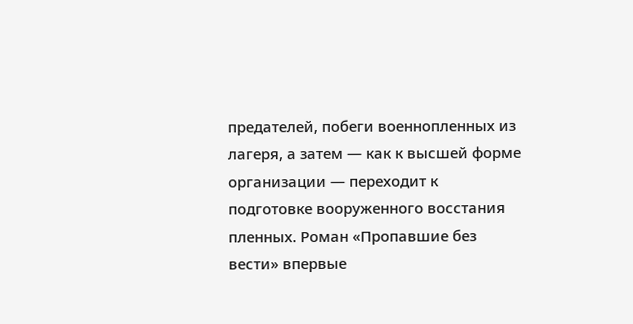предателей, побеги военнопленных из лагеря, а затем — как к высшей форме организации — переходит к подготовке вооруженного восстания пленных. Роман «Пропавшие без вести» впервые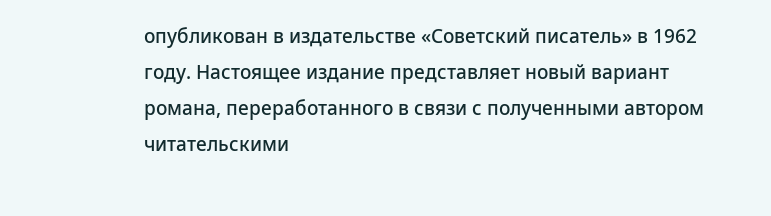опубликован в издательстве «Советский писатель» в 1962 году. Настоящее издание представляет новый вариант романа, переработанного в связи с полученными автором читательскими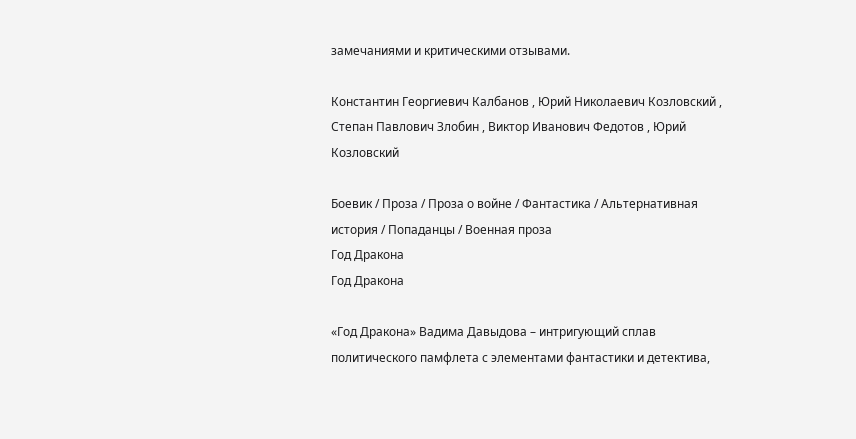замечаниями и критическими отзывами.

Константин Георгиевич Калбанов , Юрий Николаевич Козловский , Степан Павлович Злобин , Виктор Иванович Федотов , Юрий Козловский

Боевик / Проза / Проза о войне / Фантастика / Альтернативная история / Попаданцы / Военная проза
Год Дракона
Год Дракона

«Год Дракона» Вадима Давыдова – интригующий сплав политического памфлета с элементами фантастики и детектива,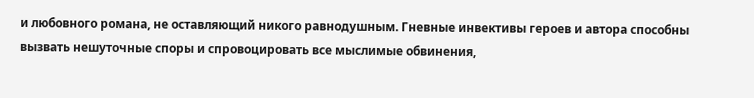и любовного романа, не оставляющий никого равнодушным. Гневные инвективы героев и автора способны вызвать нешуточные споры и спровоцировать все мыслимые обвинения,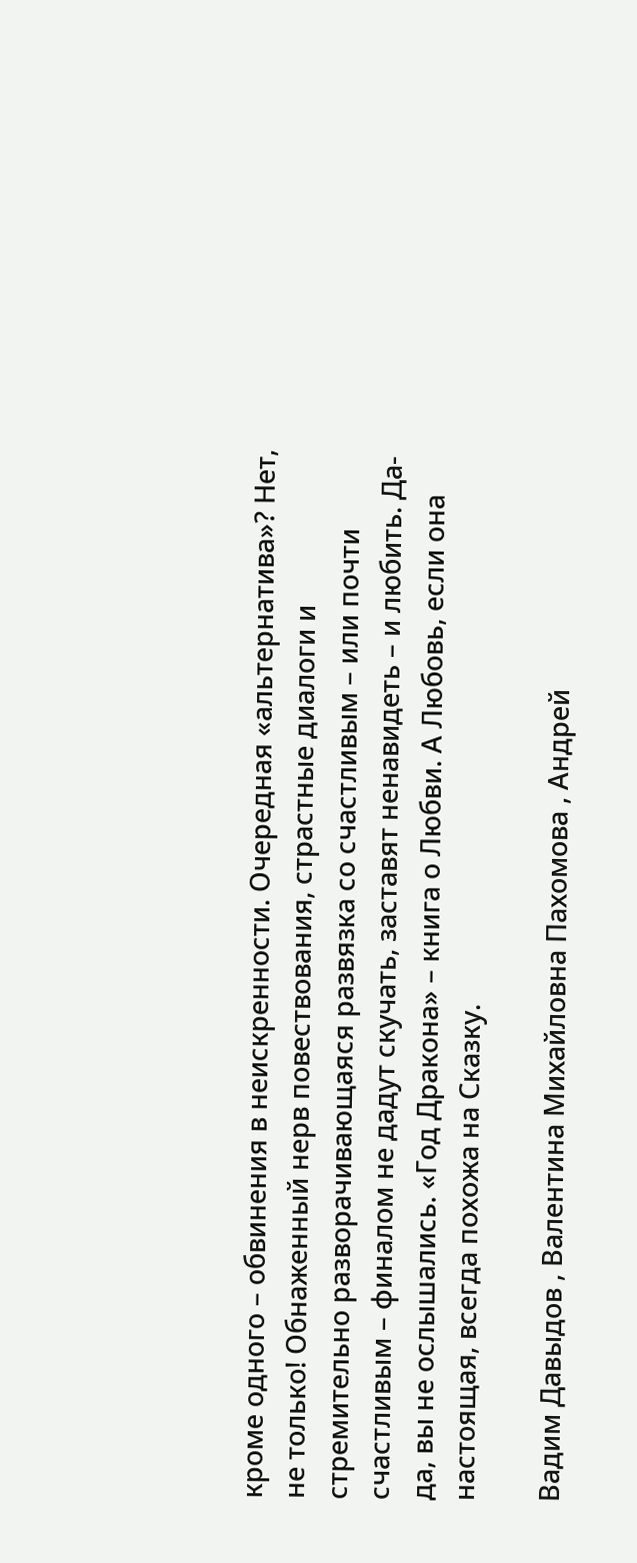кроме одного – обвинения в неискренности. Очередная «альтернатива»? Нет, не только! Обнаженный нерв повествования, страстные диалоги и стремительно разворачивающаяся развязка со счастливым – или почти счастливым – финалом не дадут скучать, заставят ненавидеть – и любить. Да-да, вы не ослышались. «Год Дракона» – книга о Любви. А Любовь, если она настоящая, всегда похожа на Сказку.

Вадим Давыдов , Валентина Михайловна Пахомова , Андрей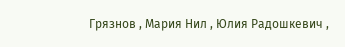Грязнов , Мария Нил , Юлия Радошкевич ,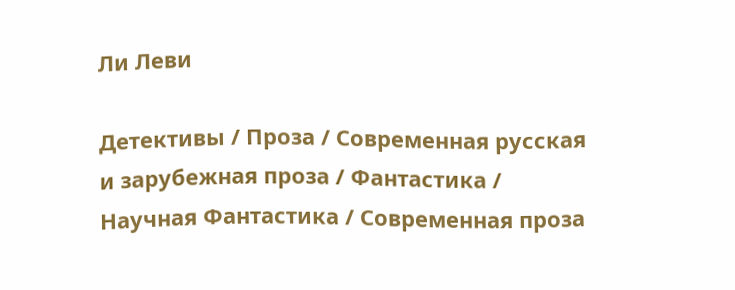Ли Леви

Детективы / Проза / Современная русская и зарубежная проза / Фантастика / Научная Фантастика / Современная проза